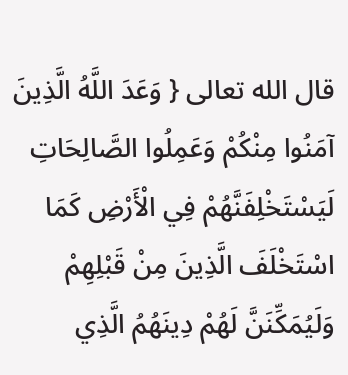قال الله تعالى { وَعَدَ اللَّهُ الَّذِينَ آمَنُوا مِنْكُمْ وَعَمِلُوا الصَّالِحَاتِ لَيَسْتَخْلِفَنَّهُمْ فِي الْأَرْضِ كَمَا اسْتَخْلَفَ الَّذِينَ مِنْ قَبْلِهِمْ وَلَيُمَكِّنَنَّ لَهُمْ دِينَهُمُ الَّذِي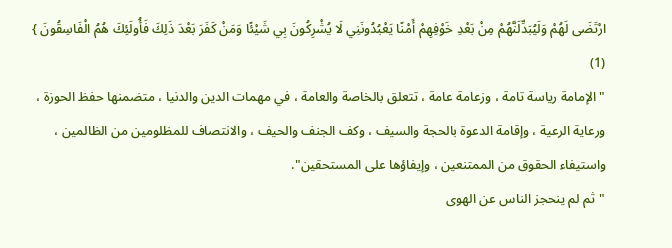ارْتَضَى لَهُمْ وَلَيُبَدِّلَنَّهُمْ مِنْ بَعْدِ خَوْفِهِمْ أَمْنًا يَعْبُدُونَنِي لَا يُشْرِكُونَ بِي شَيْئًا وَمَنْ كَفَرَ بَعْدَ ذَلِكَ فَأُولَئِكَ هُمُ الْفَاسِقُونَ } (1)
"الإمامة رياسة تامة ، وزعامة عامة ، تتعلق بالخاصة والعامة ، في مهمات الدين والدنيا ، متضمنها حفظ الحوزة ، ورعاية الرعية ، وإقامة الدعوة بالحجة والسيف ، وكف الجنف والحيف ، والانتصاف للمظلومين من الظالمين ، واستيفاء الحقوق من الممتنعين ، وإيفاؤها على المستحقين".
"ثم لم ينحجز الناس عن الهوى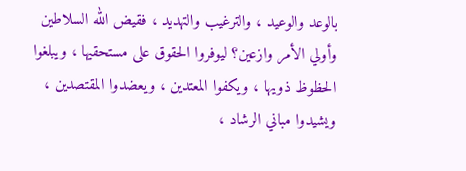بالوعد والوعيد ، والترغيب والتهديد ، فقيض الله السلاطين وأولي الأمر وازعين؟ ليوفروا الحقوق على مستحقيها ، ويبلغوا الحظوظ ذويها ، ويكفوا المعتدين ، ويعضدوا المقتصدين ، ويشيدوا مباني الرشاد ،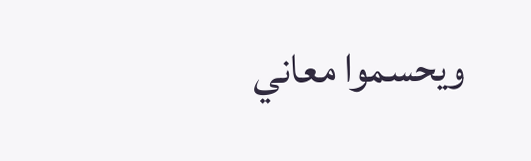ويحسموا معاني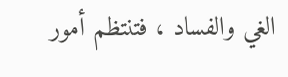الغي والفساد ، فتنتظم أمور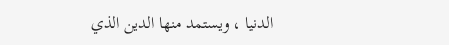الدنيا ، ويستمد منها الدين الذي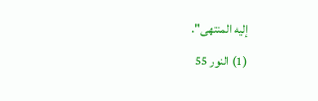إليه المنتهى".
(1) النور 55